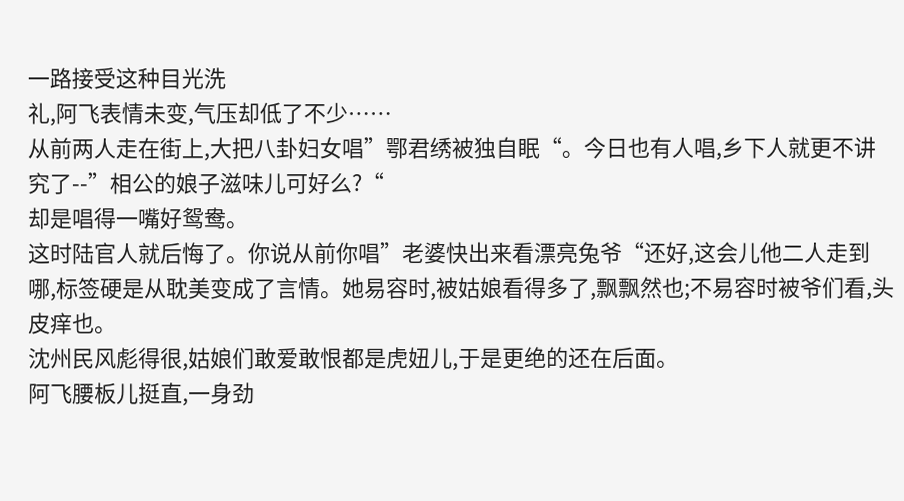一路接受这种目光洗
礼,阿飞表情未变,气压却低了不少……
从前两人走在街上,大把八卦妇女唱”鄂君绣被独自眠“。今日也有人唱,乡下人就更不讲究了--”相公的娘子滋味儿可好么?“
却是唱得一嘴好鸳鸯。
这时陆官人就后悔了。你说从前你唱”老婆快出来看漂亮兔爷“还好,这会儿他二人走到哪,标签硬是从耽美变成了言情。她易容时,被姑娘看得多了,飘飘然也;不易容时被爷们看,头皮痒也。
沈州民风彪得很,姑娘们敢爱敢恨都是虎妞儿,于是更绝的还在后面。
阿飞腰板儿挺直,一身劲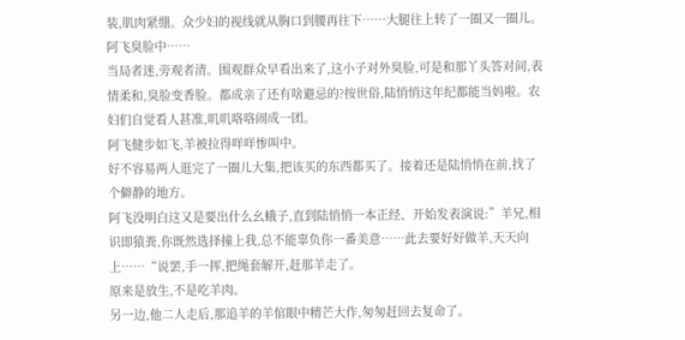装,肌肉紧绷。众少妇的视线就从胸口到腰再往下……大腿往上转了一圈又一圈儿。
阿飞臭脸中……
当局者迷,旁观者清。围观群众早看出来了,这小子对外臭脸,可是和那丫头答对间,表情柔和,臭脸变香脸。都成亲了还有啥避忌的?按世俗,陆悄悄这年纪都能当妈啦。农妇们自觉看人甚准,叽叽咯咯闹成一团。
阿飞健步如飞,羊被拉得咩咩惨叫中。
好不容易两人逛完了一圈儿大集,把该买的东西都买了。接着还是陆悄悄在前,找了个僻静的地方。
阿飞没明白这又是要出什么幺蛾子,直到陆悄悄一本正经、开始发表演说:”羊兄,相识即猿粪,你既然选择撞上我,总不能辜负你一番美意……此去要好好做羊,天天向上……“说罢,手一挥,把绳套解开,赶那羊走了。
原来是放生,不是吃羊肉。
另一边,他二人走后,那追羊的羊倌眼中精芒大作,匆匆赶回去复命了。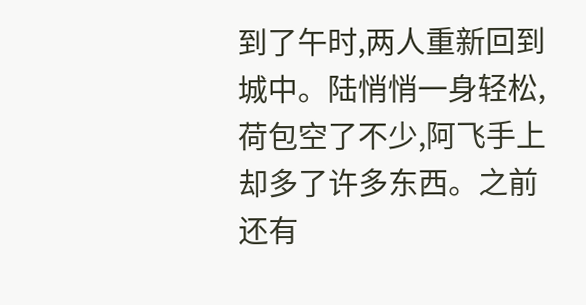到了午时,两人重新回到城中。陆悄悄一身轻松,荷包空了不少,阿飞手上却多了许多东西。之前还有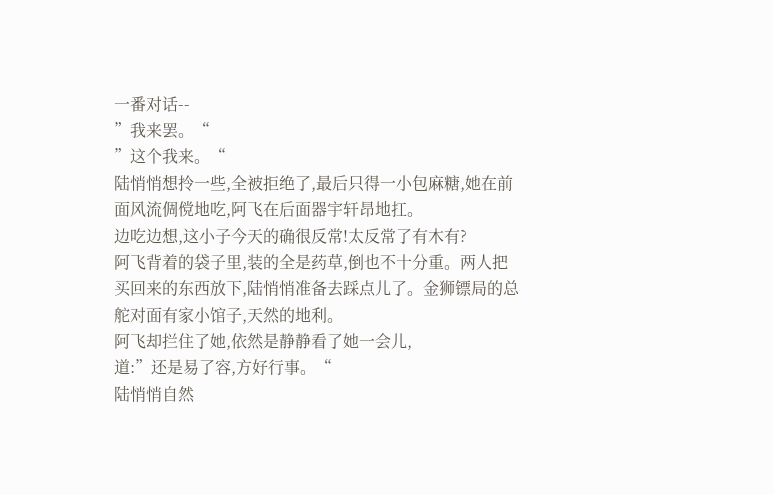一番对话--
”我来罢。“
”这个我来。“
陆悄悄想拎一些,全被拒绝了,最后只得一小包麻糖,她在前面风流倜傥地吃,阿飞在后面器宇轩昂地扛。
边吃边想,这小子今天的确很反常!太反常了有木有?
阿飞背着的袋子里,装的全是药草,倒也不十分重。两人把买回来的东西放下,陆悄悄准备去踩点儿了。金狮镖局的总舵对面有家小馆子,天然的地利。
阿飞却拦住了她,依然是静静看了她一会儿,
道:”还是易了容,方好行事。“
陆悄悄自然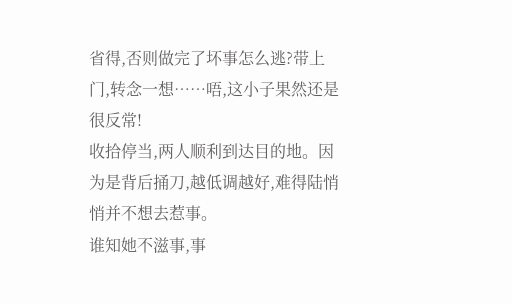省得,否则做完了坏事怎么逃?带上门,转念一想……唔,这小子果然还是很反常!
收拾停当,两人顺利到达目的地。因为是背后捅刀,越低调越好,难得陆悄悄并不想去惹事。
谁知她不滋事,事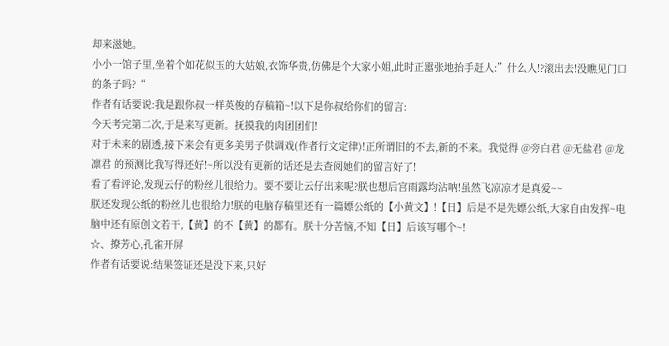却来滋她。
小小一馆子里,坐着个如花似玉的大姑娘,衣饰华贵,仿佛是个大家小姐,此时正嚣张地抬手赶人:”什么人!?滚出去!没瞧见门口的条子吗?“
作者有话要说:我是跟你叔一样英俊的存稿箱~!以下是你叔给你们的留言:
今天考完第二次,于是来写更新。抚摸我的肉团团们!
对于未来的剧透,接下来会有更多美男子供调戏(作者行文定律)!正所谓旧的不去,新的不来。我觉得 @旁白君 @无盐君 @龙凛君 的预测比我写得还好!~所以没有更新的话还是去查阅她们的留言好了!
看了看评论,发现云仔的粉丝儿很给力。要不要让云仔出来呢?朕也想后宫雨露均沾呐!虽然飞凉凉才是真爱~~
朕还发现公纸的粉丝儿也很给力!朕的电脑存稿里还有一篇嫖公纸的【小黄文】!【日】后是不是先嫖公纸,大家自由发挥~电脑中还有原创文若干,【黄】的不【黄】的都有。朕十分苦恼,不知【日】后该写哪个~!
☆、撩芳心,孔雀开屏
作者有话要说:结果签证还是没下来,只好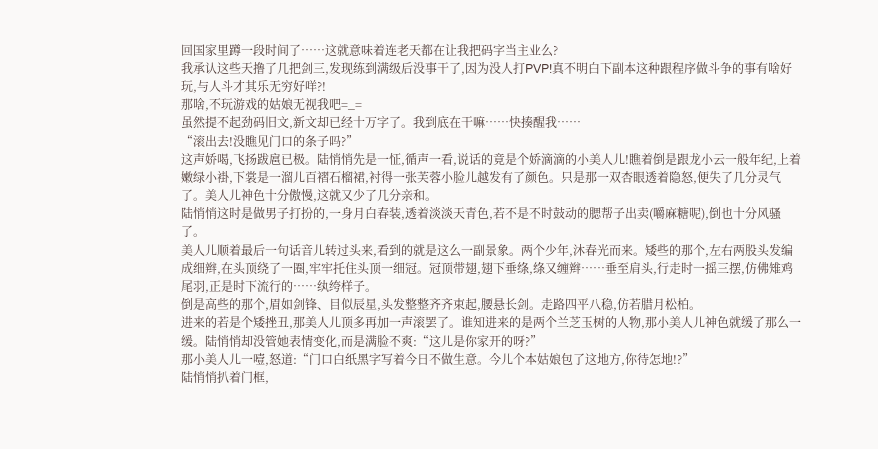回国家里蹲一段时间了……这就意味着连老天都在让我把码字当主业么?
我承认这些天撸了几把剑三,发现练到满级后没事干了,因为没人打PVP!真不明白下副本这种跟程序做斗争的事有啥好玩,与人斗才其乐无穷好咩?!
那啥,不玩游戏的姑娘无视我吧=_=
虽然提不起劲码旧文,新文却已经十万字了。我到底在干嘛……快揍醒我……
“滚出去!没瞧见门口的条子吗?”
这声娇喝,飞扬跋扈已极。陆悄悄先是一怔,循声一看,说话的竟是个娇滴滴的小美人儿!瞧着倒是跟龙小云一般年纪,上着嫩绿小褂,下裳是一溜儿百褶石榴裙,衬得一张芙蓉小脸儿越发有了颜色。只是那一双杏眼透着隐怒,便失了几分灵气了。美人儿神色十分傲慢,这就又少了几分亲和。
陆悄悄这时是做男子打扮的,一身月白春装,透着淡淡天青色,若不是不时鼓动的腮帮子出卖(嚼麻糖呢),倒也十分风骚了。
美人儿顺着最后一句话音儿转过头来,看到的就是这么一副景象。两个少年,沐春光而来。矮些的那个,左右两股头发编成细辫,在头顶绕了一圈,牢牢托住头顶一细冠。冠顶带翅,翅下垂绦,绦又缠辫……垂至肩头,行走时一摇三摆,仿佛雉鸡尾羽,正是时下流行的……纨绔样子。
倒是高些的那个,眉如剑锋、目似辰星,头发整整齐齐束起,腰悬长剑。走路四平八稳,仿若腊月松柏。
进来的若是个矮挫丑,那美人儿顶多再加一声滚罢了。谁知进来的是两个兰芝玉树的人物,那小美人儿神色就缓了那么一缓。陆悄悄却没管她表情变化,而是满脸不爽:“这儿是你家开的呀?”
那小美人儿一噎,怒道:“门口白纸黑字写着今日不做生意。今儿个本姑娘包了这地方,你待怎地!?”
陆悄悄扒着门框,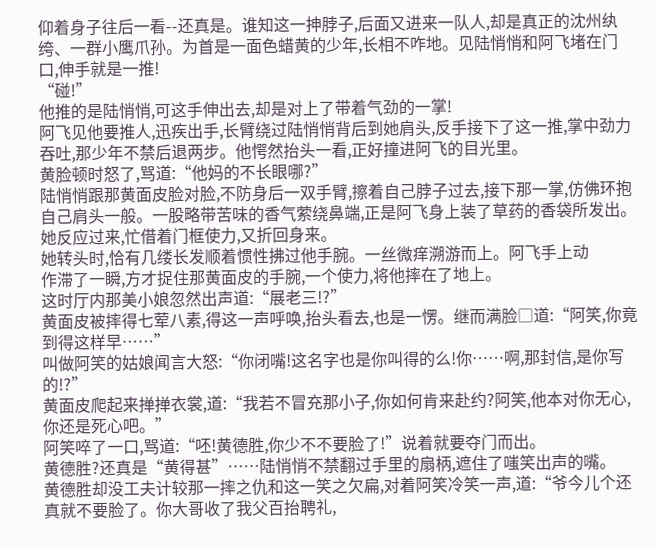仰着身子往后一看--还真是。谁知这一抻脖子,后面又进来一队人,却是真正的沈州纨绔、一群小鹰爪孙。为首是一面色蜡黄的少年,长相不咋地。见陆悄悄和阿飞堵在门口,伸手就是一推!
“碰!”
他推的是陆悄悄,可这手伸出去,却是对上了带着气劲的一掌!
阿飞见他要推人,迅疾出手,长臂绕过陆悄悄背后到她肩头,反手接下了这一推,掌中劲力吞吐,那少年不禁后退两步。他愕然抬头一看,正好撞进阿飞的目光里。
黄脸顿时怒了,骂道:“他妈的不长眼哪?”
陆悄悄跟那黄面皮脸对脸,不防身后一双手臂,擦着自己脖子过去,接下那一掌,仿佛环抱自己肩头一般。一股略带苦味的香气萦绕鼻端,正是阿飞身上装了草药的香袋所发出。她反应过来,忙借着门框使力,又折回身来。
她转头时,恰有几缕长发顺着惯性拂过他手腕。一丝微痒溯游而上。阿飞手上动
作滞了一瞬,方才捉住那黄面皮的手腕,一个使力,将他摔在了地上。
这时厅内那美小娘忽然出声道:“展老三!?”
黄面皮被摔得七荤八素,得这一声呼唤,抬头看去,也是一愣。继而满脸□道:“阿笑,你竟到得这样早……”
叫做阿笑的姑娘闻言大怒:“你闭嘴!这名字也是你叫得的么!你……啊,那封信,是你写的!?”
黄面皮爬起来掸掸衣裳,道:“我若不冒充那小子,你如何肯来赴约?阿笑,他本对你无心,你还是死心吧。”
阿笑啐了一口,骂道:“呸!黄德胜,你少不不要脸了!”说着就要夺门而出。
黄德胜?还真是“黄得甚”……陆悄悄不禁翻过手里的扇柄,遮住了嗤笑出声的嘴。
黄德胜却没工夫计较那一摔之仇和这一笑之欠扁,对着阿笑冷笑一声,道:“爷今儿个还真就不要脸了。你大哥收了我父百抬聘礼,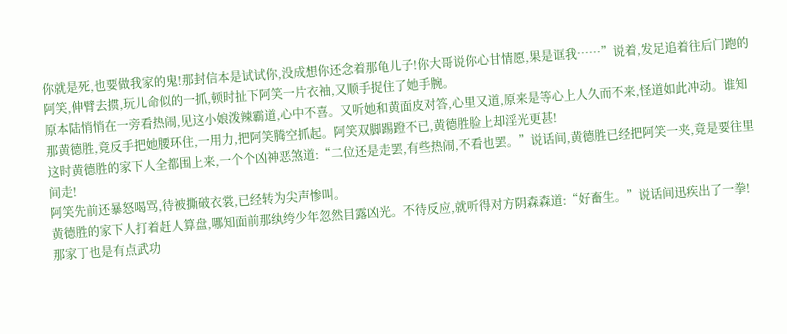你就是死,也要做我家的鬼!那封信本是试试你,没成想你还念着那龟儿子!你大哥说你心甘情愿,果是诓我……”说着,发足追着往后门跑的阿笑,伸臂去掼,玩儿命似的一抓,顿时扯下阿笑一片衣袖,又顺手捉住了她手腕。
原本陆悄悄在一旁看热闹,见这小娘泼辣霸道,心中不喜。又听她和黄面皮对答,心里又道,原来是等心上人久而不来,怪道如此冲动。谁知那黄德胜,竟反手把她腰环住,一用力,把阿笑腾空抓起。阿笑双脚踢蹬不已,黄德胜脸上却淫光更甚!
这时黄德胜的家下人全都围上来,一个个凶神恶煞道:“二位还是走罢,有些热闹,不看也罢。”说话间,黄德胜已经把阿笑一夹,竟是要往里间走!
阿笑先前还暴怒喝骂,待被撕破衣裳,已经转为尖声惨叫。
黄德胜的家下人打着赶人算盘,哪知面前那纨绔少年忽然目露凶光。不待反应,就听得对方阴森森道:“好畜生。”说话间迅疾出了一拳!
那家丁也是有点武功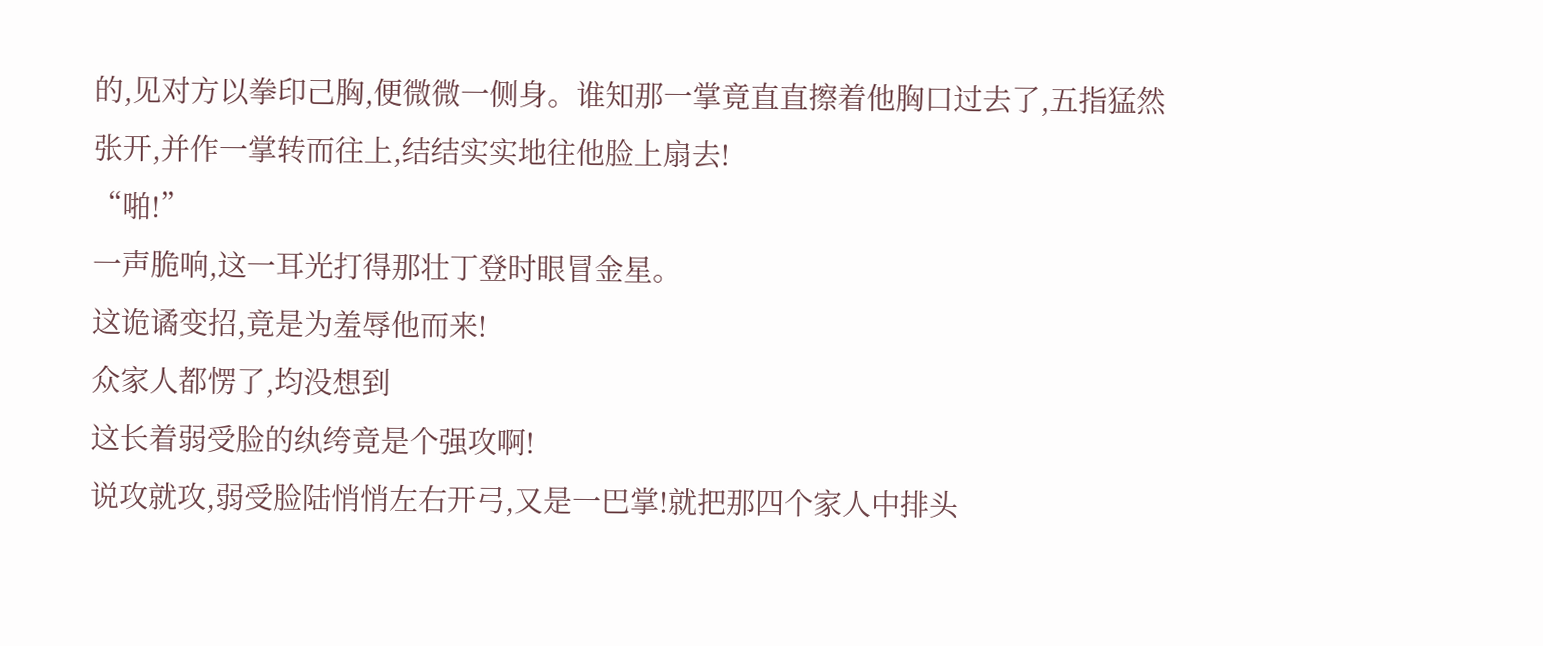的,见对方以拳印己胸,便微微一侧身。谁知那一掌竟直直擦着他胸口过去了,五指猛然张开,并作一掌转而往上,结结实实地往他脸上扇去!
“啪!”
一声脆响,这一耳光打得那壮丁登时眼冒金星。
这诡谲变招,竟是为羞辱他而来!
众家人都愣了,均没想到
这长着弱受脸的纨绔竟是个强攻啊!
说攻就攻,弱受脸陆悄悄左右开弓,又是一巴掌!就把那四个家人中排头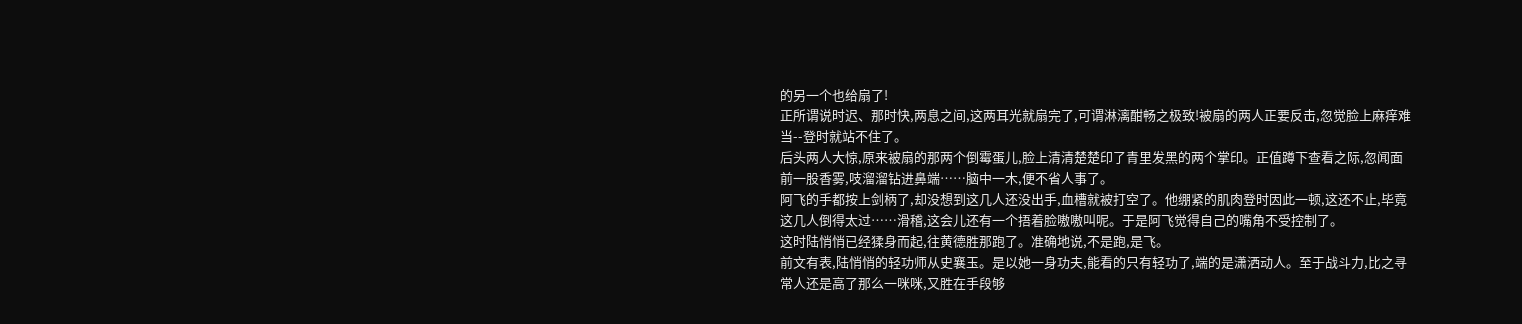的另一个也给扇了!
正所谓说时迟、那时快,两息之间,这两耳光就扇完了,可谓淋漓酣畅之极致!被扇的两人正要反击,忽觉脸上麻痒难当--登时就站不住了。
后头两人大惊,原来被扇的那两个倒霉蛋儿,脸上清清楚楚印了青里发黑的两个掌印。正值蹲下查看之际,忽闻面前一股香雾,吱溜溜钻进鼻端……脑中一木,便不省人事了。
阿飞的手都按上剑柄了,却没想到这几人还没出手,血槽就被打空了。他绷紧的肌肉登时因此一顿,这还不止,毕竟这几人倒得太过……滑稽,这会儿还有一个捂着脸嗷嗷叫呢。于是阿飞觉得自己的嘴角不受控制了。
这时陆悄悄已经猱身而起,往黄德胜那跑了。准确地说,不是跑,是飞。
前文有表,陆悄悄的轻功师从史襄玉。是以她一身功夫,能看的只有轻功了,端的是潇洒动人。至于战斗力,比之寻常人还是高了那么一咪咪,又胜在手段够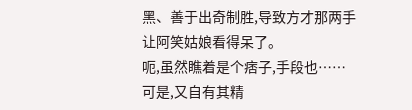黑、善于出奇制胜,导致方才那两手让阿笑姑娘看得呆了。
呃,虽然瞧着是个痞子,手段也……可是,又自有其精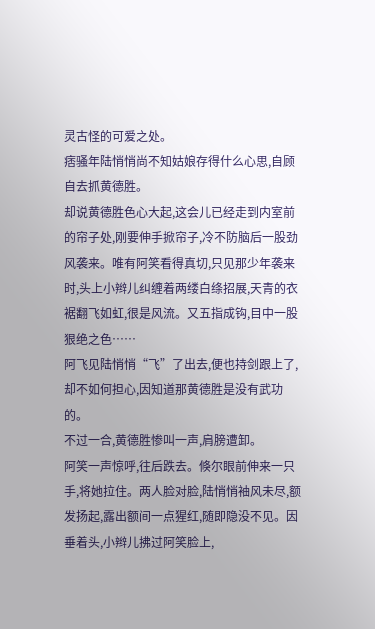灵古怪的可爱之处。
痞骚年陆悄悄尚不知姑娘存得什么心思,自顾自去抓黄德胜。
却说黄德胜色心大起,这会儿已经走到内室前的帘子处,刚要伸手掀帘子,冷不防脑后一股劲风袭来。唯有阿笑看得真切,只见那少年袭来时,头上小辫儿纠缠着两缕白绦招展,天青的衣裾翻飞如虹,很是风流。又五指成钩,目中一股狠绝之色……
阿飞见陆悄悄“飞”了出去,便也持剑跟上了,却不如何担心,因知道那黄德胜是没有武功的。
不过一合,黄德胜惨叫一声,肩膀遭卸。
阿笑一声惊呼,往后跌去。倏尔眼前伸来一只手,将她拉住。两人脸对脸,陆悄悄袖风未尽,额发扬起,露出额间一点猩红,随即隐没不见。因垂着头,小辫儿拂过阿笑脸上,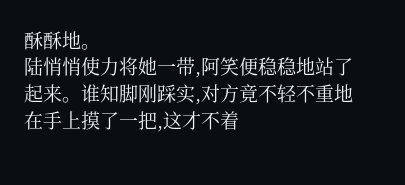酥酥地。
陆悄悄使力将她一带,阿笑便稳稳地站了起来。谁知脚刚踩实,对方竟不轻不重地在手上摸了一把,这才不着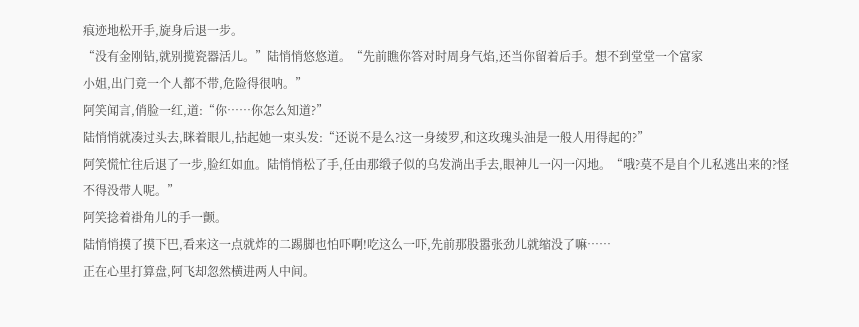痕迹地松开手,旋身后退一步。
“没有金刚钻,就别揽瓷器活儿。”陆悄悄悠悠道。“先前瞧你答对时周身气焰,还当你留着后手。想不到堂堂一个富家
小姐,出门竟一个人都不带,危险得很呐。”
阿笑闻言,俏脸一红,道:“你……你怎么知道?”
陆悄悄就凑过头去,眯着眼儿,拈起她一束头发:“还说不是么?这一身绫罗,和这玫瑰头油是一般人用得起的?”
阿笑慌忙往后退了一步,脸红如血。陆悄悄松了手,任由那缎子似的乌发淌出手去,眼神儿一闪一闪地。“哦?莫不是自个儿私逃出来的?怪不得没带人呢。”
阿笑捻着褂角儿的手一颤。
陆悄悄摸了摸下巴,看来这一点就炸的二踢脚也怕吓啊!吃这么一吓,先前那股嚣张劲儿就缩没了嘛……
正在心里打算盘,阿飞却忽然横进两人中间。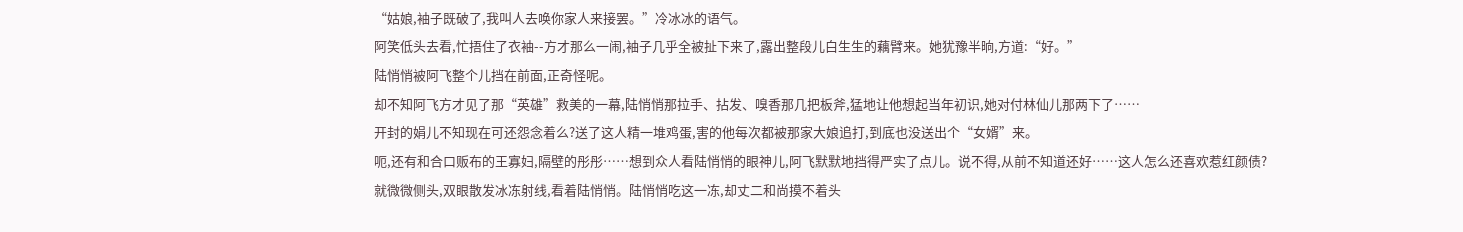“姑娘,袖子既破了,我叫人去唤你家人来接罢。”冷冰冰的语气。
阿笑低头去看,忙捂住了衣袖--方才那么一闹,袖子几乎全被扯下来了,露出整段儿白生生的藕臂来。她犹豫半晌,方道:“好。”
陆悄悄被阿飞整个儿挡在前面,正奇怪呢。
却不知阿飞方才见了那“英雄”救美的一幕,陆悄悄那拉手、拈发、嗅香那几把板斧,猛地让他想起当年初识,她对付林仙儿那两下了……
开封的娟儿不知现在可还怨念着么?送了这人精一堆鸡蛋,害的他每次都被那家大娘追打,到底也没送出个“女婿”来。
呃,还有和合口贩布的王寡妇,隔壁的彤彤……想到众人看陆悄悄的眼神儿,阿飞默默地挡得严实了点儿。说不得,从前不知道还好……这人怎么还喜欢惹红颜债?
就微微侧头,双眼散发冰冻射线,看着陆悄悄。陆悄悄吃这一冻,却丈二和尚摸不着头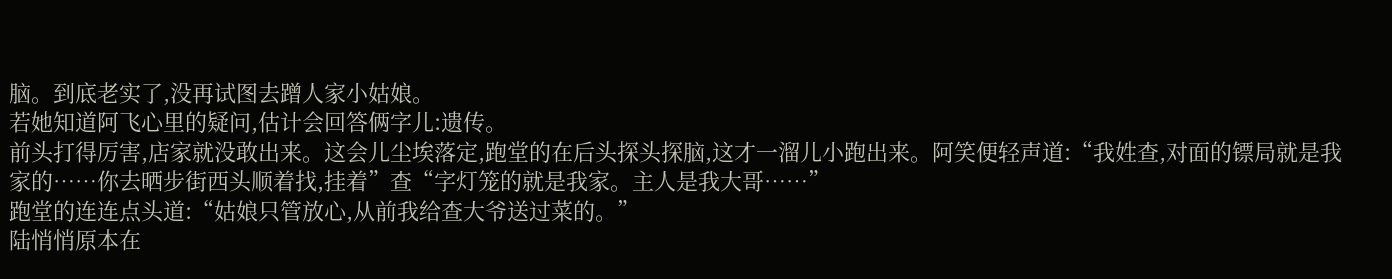脑。到底老实了,没再试图去蹭人家小姑娘。
若她知道阿飞心里的疑问,估计会回答俩字儿:遗传。
前头打得厉害,店家就没敢出来。这会儿尘埃落定,跑堂的在后头探头探脑,这才一溜儿小跑出来。阿笑便轻声道:“我姓查,对面的镖局就是我家的……你去晒步街西头顺着找,挂着”查“字灯笼的就是我家。主人是我大哥……”
跑堂的连连点头道:“姑娘只管放心,从前我给查大爷送过菜的。”
陆悄悄原本在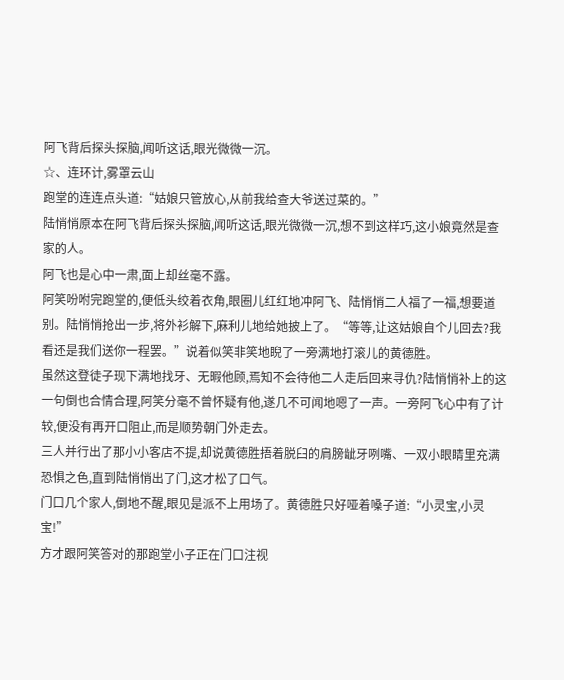阿飞背后探头探脑,闻听这话,眼光微微一沉。
☆、连环计,雾罩云山
跑堂的连连点头道:“姑娘只管放心,从前我给查大爷送过菜的。”
陆悄悄原本在阿飞背后探头探脑,闻听这话,眼光微微一沉,想不到这样巧,这小娘竟然是查家的人。
阿飞也是心中一肃,面上却丝毫不露。
阿笑吩咐完跑堂的,便低头绞着衣角,眼圈儿红红地冲阿飞、陆悄悄二人福了一福,想要道别。陆悄悄抢出一步,将外衫解下,麻利儿地给她披上了。“等等,让这姑娘自个儿回去?我看还是我们送你一程罢。”说着似笑非笑地睨了一旁满地打滚儿的黄德胜。
虽然这登徒子现下满地找牙、无暇他顾,焉知不会待他二人走后回来寻仇?陆悄悄补上的这一句倒也合情合理,阿笑分毫不曾怀疑有他,遂几不可闻地嗯了一声。一旁阿飞心中有了计较,便没有再开口阻止,而是顺势朝门外走去。
三人并行出了那小小客店不提,却说黄德胜捂着脱臼的肩膀龇牙咧嘴、一双小眼睛里充满恐惧之色,直到陆悄悄出了门,这才松了口气。
门口几个家人,倒地不醒,眼见是派不上用场了。黄德胜只好哑着嗓子道:“小灵宝,小灵宝!”
方才跟阿笑答对的那跑堂小子正在门口注视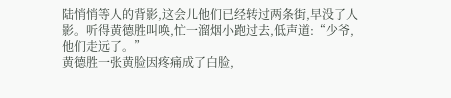陆悄悄等人的背影,这会儿他们已经转过两条街,早没了人影。听得黄德胜叫唤,忙一溜烟小跑过去,低声道:“少爷,他们走远了。”
黄德胜一张黄脸因疼痛成了白脸,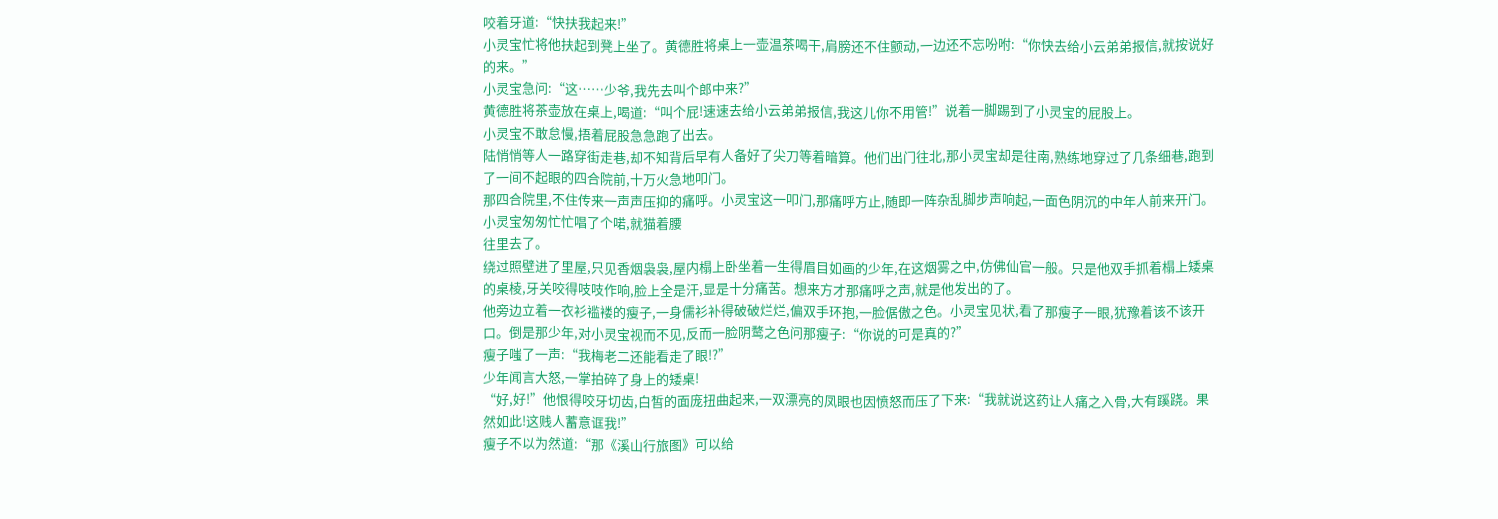咬着牙道:“快扶我起来!”
小灵宝忙将他扶起到凳上坐了。黄德胜将桌上一壶温茶喝干,肩膀还不住颤动,一边还不忘吩咐:“你快去给小云弟弟报信,就按说好的来。”
小灵宝急问:“这……少爷,我先去叫个郎中来?”
黄德胜将茶壶放在桌上,喝道:“叫个屁!速速去给小云弟弟报信,我这儿你不用管!”说着一脚踢到了小灵宝的屁股上。
小灵宝不敢怠慢,捂着屁股急急跑了出去。
陆悄悄等人一路穿街走巷,却不知背后早有人备好了尖刀等着暗算。他们出门往北,那小灵宝却是往南,熟练地穿过了几条细巷,跑到了一间不起眼的四合院前,十万火急地叩门。
那四合院里,不住传来一声声压抑的痛呼。小灵宝这一叩门,那痛呼方止,随即一阵杂乱脚步声响起,一面色阴沉的中年人前来开门。小灵宝匆匆忙忙唱了个喏,就猫着腰
往里去了。
绕过照壁进了里屋,只见香烟袅袅,屋内榻上卧坐着一生得眉目如画的少年,在这烟雾之中,仿佛仙官一般。只是他双手抓着榻上矮桌的桌棱,牙关咬得吱吱作响,脸上全是汗,显是十分痛苦。想来方才那痛呼之声,就是他发出的了。
他旁边立着一衣衫褴褛的瘦子,一身儒衫补得破破烂烂,偏双手环抱,一脸倨傲之色。小灵宝见状,看了那瘦子一眼,犹豫着该不该开口。倒是那少年,对小灵宝视而不见,反而一脸阴鹜之色问那瘦子:“你说的可是真的?”
瘦子嗤了一声:“我梅老二还能看走了眼!?”
少年闻言大怒,一掌拍碎了身上的矮桌!
“好,好!”他恨得咬牙切齿,白皙的面庞扭曲起来,一双漂亮的凤眼也因愤怒而压了下来:“我就说这药让人痛之入骨,大有蹊跷。果然如此!这贱人蓄意诓我!”
瘦子不以为然道:“那《溪山行旅图》可以给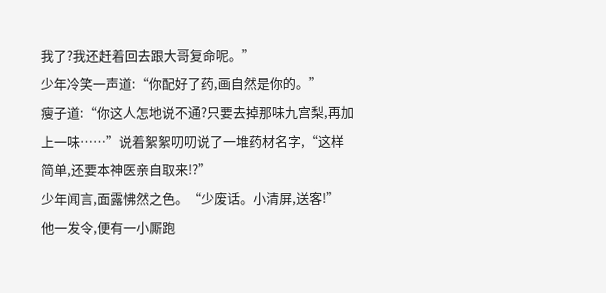我了?我还赶着回去跟大哥复命呢。”
少年冷笑一声道:“你配好了药,画自然是你的。”
瘦子道:“你这人怎地说不通?只要去掉那味九宫梨,再加上一味……”说着絮絮叨叨说了一堆药材名字,“这样简单,还要本神医亲自取来!?”
少年闻言,面露怫然之色。“少废话。小清屏,送客!”
他一发令,便有一小厮跑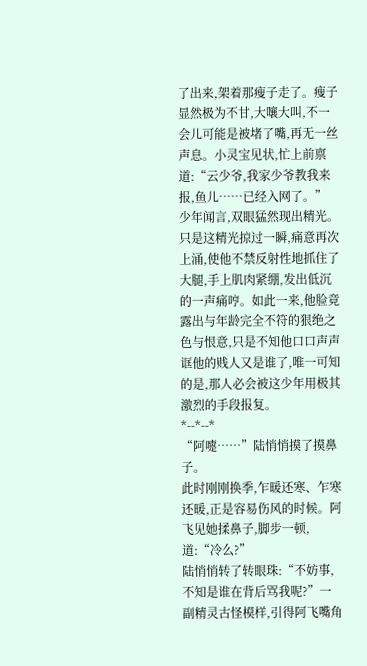了出来,架着那瘦子走了。瘦子显然极为不甘,大嚷大叫,不一会儿可能是被堵了嘴,再无一丝声息。小灵宝见状,忙上前禀道:“云少爷,我家少爷教我来报,鱼儿……已经入网了。”
少年闻言,双眼猛然现出精光。只是这精光掠过一瞬,痛意再次上涌,使他不禁反射性地抓住了大腿,手上肌肉紧绷,发出低沉的一声痛哼。如此一来,他脸竟露出与年龄完全不符的狠绝之色与恨意,只是不知他口口声声诓他的贱人又是谁了,唯一可知的是,那人必会被这少年用极其激烈的手段报复。
*--*--*
“阿嚏……”陆悄悄摸了摸鼻子。
此时刚刚换季,乍暖还寒、乍寒还暖,正是容易伤风的时候。阿飞见她揉鼻子,脚步一顿,道:“冷么?”
陆悄悄转了转眼珠:“不妨事,不知是谁在背后骂我呢?”一副精灵古怪模样,引得阿飞嘴角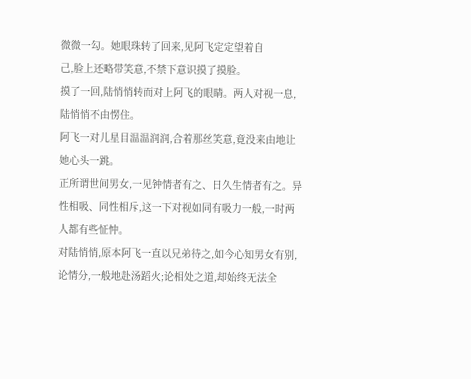微微一勾。她眼珠转了回来,见阿飞定定望着自
己,脸上还略带笑意,不禁下意识摸了摸脸。
摸了一回,陆悄悄转而对上阿飞的眼睛。两人对视一息,陆悄悄不由愣住。
阿飞一对儿星目温温润润,合着那丝笑意,竟没来由地让她心头一跳。
正所谓世间男女,一见钟情者有之、日久生情者有之。异性相吸、同性相斥,这一下对视如同有吸力一般,一时两人都有些怔忡。
对陆悄悄,原本阿飞一直以兄弟待之,如今心知男女有别,论情分,一般地赴汤蹈火;论相处之道,却始终无法全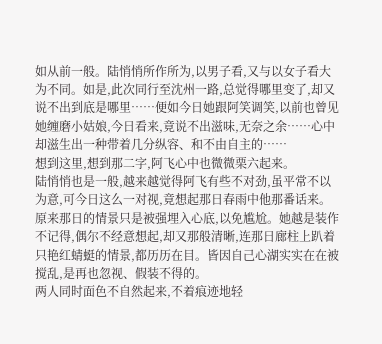如从前一般。陆悄悄所作所为,以男子看,又与以女子看大为不同。如是,此次同行至沈州一路,总觉得哪里变了,却又说不出到底是哪里……便如今日她跟阿笑调笑,以前也曾见她缠磨小姑娘,今日看来,竟说不出滋味,无奈之余……心中却滋生出一种带着几分纵容、和不由自主的……
想到这里,想到那二字,阿飞心中也微微栗六起来。
陆悄悄也是一般,越来越觉得阿飞有些不对劲,虽平常不以为意,可今日这么一对视,竟想起那日春雨中他那番话来。原来那日的情景只是被强埋入心底,以免尴尬。她越是装作不记得,偶尔不经意想起,却又那般清晰,连那日廊柱上趴着只艳红蜻蜓的情景,都历历在目。皆因自己心湖实实在在被搅乱,是再也忽视、假装不得的。
两人同时面色不自然起来,不着痕迹地轻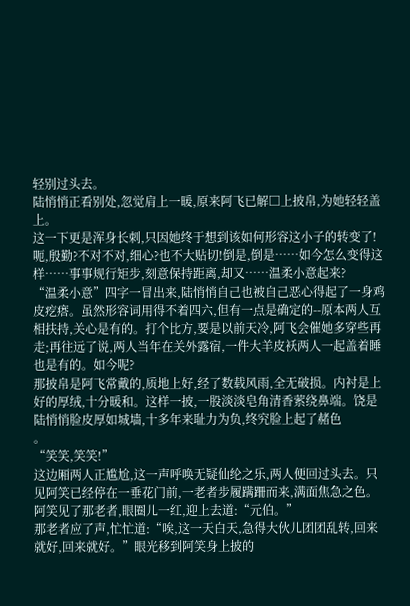轻别过头去。
陆悄悄正看别处,忽觉肩上一暖,原来阿飞已解□上披帛,为她轻轻盖上。
这一下更是浑身长刺,只因她终于想到该如何形容这小子的转变了!
呃,殷勤?不对不对,细心?也不大贴切!倒是,倒是……如今怎么变得这样……事事规行矩步,刻意保持距离,却又……温柔小意起来?
“温柔小意”四字一冒出来,陆悄悄自己也被自己恶心得起了一身鸡皮疙瘩。虽然形容词用得不着四六,但有一点是确定的--原本两人互相扶持,关心是有的。打个比方,要是以前天冷,阿飞会催她多穿些再走;再往远了说,两人当年在关外露宿,一件大羊皮袄两人一起盖着睡也是有的。如今呢?
那披帛是阿飞常戴的,质地上好,经了数载风雨,全无破损。内衬是上好的厚绒,十分暖和。这样一披,一股淡淡皂角清香萦绕鼻端。饶是陆悄悄脸皮厚如城墙,十多年来耻力为负,终究脸上起了赭色
。
“笑笑,笑笑!”
这边厢两人正尴尬,这一声呼唤无疑仙纶之乐,两人便回过头去。只见阿笑已经停在一垂花门前,一老者步履蹒跚而来,满面焦急之色。
阿笑见了那老者,眼圈儿一红,迎上去道:“元伯。”
那老者应了声,忙忙道:“唉,这一天白天,急得大伙儿团团乱转,回来就好,回来就好。”眼光移到阿笑身上披的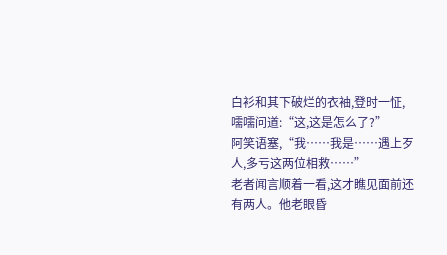白衫和其下破烂的衣袖,登时一怔,嚅嚅问道:“这,这是怎么了?”
阿笑语塞,“我……我是……遇上歹人,多亏这两位相救……”
老者闻言顺着一看,这才瞧见面前还有两人。他老眼昏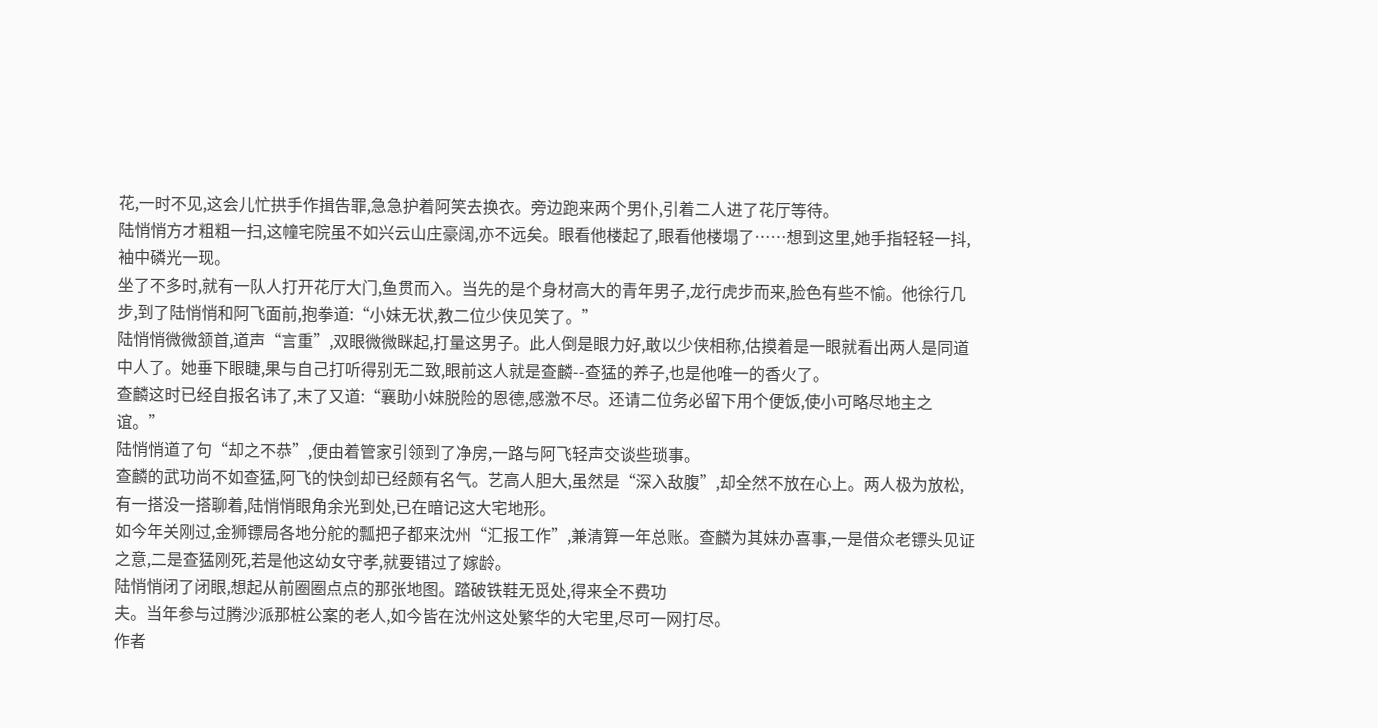花,一时不见,这会儿忙拱手作揖告罪,急急护着阿笑去换衣。旁边跑来两个男仆,引着二人进了花厅等待。
陆悄悄方才粗粗一扫,这幢宅院虽不如兴云山庄豪阔,亦不远矣。眼看他楼起了,眼看他楼塌了……想到这里,她手指轻轻一抖,袖中磷光一现。
坐了不多时,就有一队人打开花厅大门,鱼贯而入。当先的是个身材高大的青年男子,龙行虎步而来,脸色有些不愉。他徐行几步,到了陆悄悄和阿飞面前,抱拳道:“小妹无状,教二位少侠见笑了。”
陆悄悄微微颔首,道声“言重”,双眼微微眯起,打量这男子。此人倒是眼力好,敢以少侠相称,估摸着是一眼就看出两人是同道中人了。她垂下眼睫,果与自己打听得别无二致,眼前这人就是查麟--查猛的养子,也是他唯一的香火了。
查麟这时已经自报名讳了,末了又道:“襄助小妹脱险的恩德,感激不尽。还请二位务必留下用个便饭,使小可略尽地主之谊。”
陆悄悄道了句“却之不恭”,便由着管家引领到了净房,一路与阿飞轻声交谈些琐事。
查麟的武功尚不如查猛,阿飞的快剑却已经颇有名气。艺高人胆大,虽然是“深入敌腹”,却全然不放在心上。两人极为放松,有一搭没一搭聊着,陆悄悄眼角余光到处,已在暗记这大宅地形。
如今年关刚过,金狮镖局各地分舵的瓢把子都来沈州“汇报工作”,兼清算一年总账。查麟为其妹办喜事,一是借众老镖头见证之意,二是查猛刚死,若是他这幼女守孝,就要错过了嫁龄。
陆悄悄闭了闭眼,想起从前圈圈点点的那张地图。踏破铁鞋无觅处,得来全不费功
夫。当年参与过腾沙派那桩公案的老人,如今皆在沈州这处繁华的大宅里,尽可一网打尽。
作者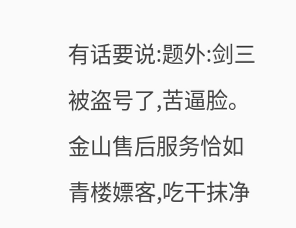有话要说:题外:剑三被盗号了,苦逼脸。金山售后服务恰如青楼嫖客,吃干抹净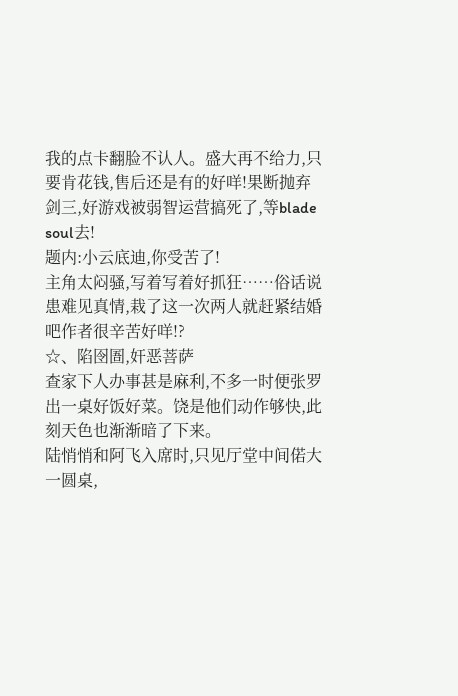我的点卡翻脸不认人。盛大再不给力,只要肯花钱,售后还是有的好咩!果断抛弃剑三,好游戏被弱智运营搞死了,等blade soul去!
题内:小云底迪,你受苦了!
主角太闷骚,写着写着好抓狂……俗话说患难见真情,栽了这一次两人就赶紧结婚吧作者很辛苦好咩!?
☆、陷囹圄,奸恶菩萨
查家下人办事甚是麻利,不多一时便张罗出一桌好饭好菜。饶是他们动作够快,此刻天色也渐渐暗了下来。
陆悄悄和阿飞入席时,只见厅堂中间偌大一圆桌,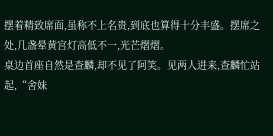摆着精致席面,虽称不上名贵,到底也算得十分丰盛。摆席之处,几盏晕黄宫灯高低不一,光芒熠熠。
桌边首座自然是查麟,却不见了阿笑。见两人进来,查麟忙站起,“舍妹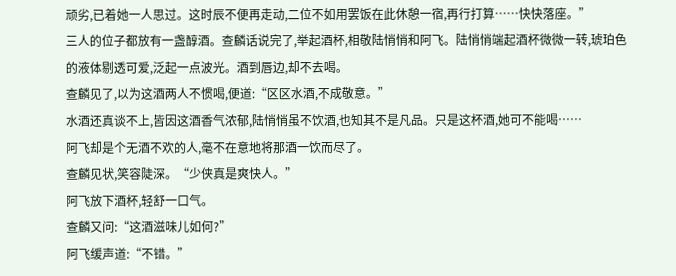顽劣,已着她一人思过。这时辰不便再走动,二位不如用罢饭在此休憩一宿,再行打算……快快落座。”
三人的位子都放有一盏醇酒。查麟话说完了,举起酒杯,相敬陆悄悄和阿飞。陆悄悄端起酒杯微微一转,琥珀色的液体剔透可爱,泛起一点波光。酒到唇边,却不去喝。
查麟见了,以为这酒两人不惯喝,便道:“区区水酒,不成敬意。”
水酒还真谈不上,皆因这酒香气浓郁,陆悄悄虽不饮酒,也知其不是凡品。只是这杯酒,她可不能喝……
阿飞却是个无酒不欢的人,毫不在意地将那酒一饮而尽了。
查麟见状,笑容陡深。“少侠真是爽快人。”
阿飞放下酒杯,轻舒一口气。
查麟又问:“这酒滋味儿如何?”
阿飞缓声道:“不错。”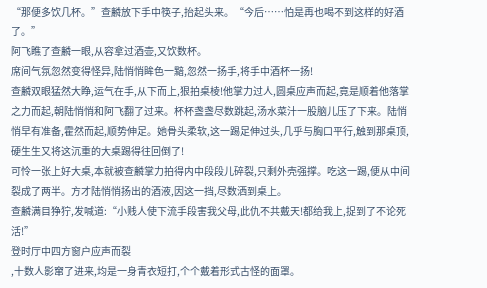“那便多饮几杯。”查麟放下手中筷子,抬起头来。“今后……怕是再也喝不到这样的好酒了。”
阿飞瞧了查麟一眼,从容拿过酒壶,又饮数杯。
席间气氛忽然变得怪异,陆悄悄眸色一黯,忽然一扬手,将手中酒杯一扬!
查麟双眼猛然大睁,运气在手,从下而上,狠拍桌棱!他掌力过人,圆桌应声而起,竟是顺着他落掌之力而起,朝陆悄悄和阿飞翻了过来。杯杯盏盏尽数跳起,汤水菜汁一股脑儿压了下来。陆悄悄早有准备,霍然而起,顺势伸足。她骨头柔软,这一踢足伸过头,几乎与胸口平行,触到那桌顶,硬生生又将这沉重的大桌踢得往回倒了!
可怜一张上好大桌,本就被查麟掌力拍得内中段段儿碎裂,只剩外壳强撑。吃这一踢,便从中间裂成了两半。方才陆悄悄扬出的酒液,因这一挡,尽数洒到桌上。
查麟满目狰狞,发喊道:“小贱人使下流手段害我父母,此仇不共戴天!都给我上,捉到了不论死活!”
登时厅中四方窗户应声而裂
,十数人影窜了进来,均是一身青衣短打,个个戴着形式古怪的面罩。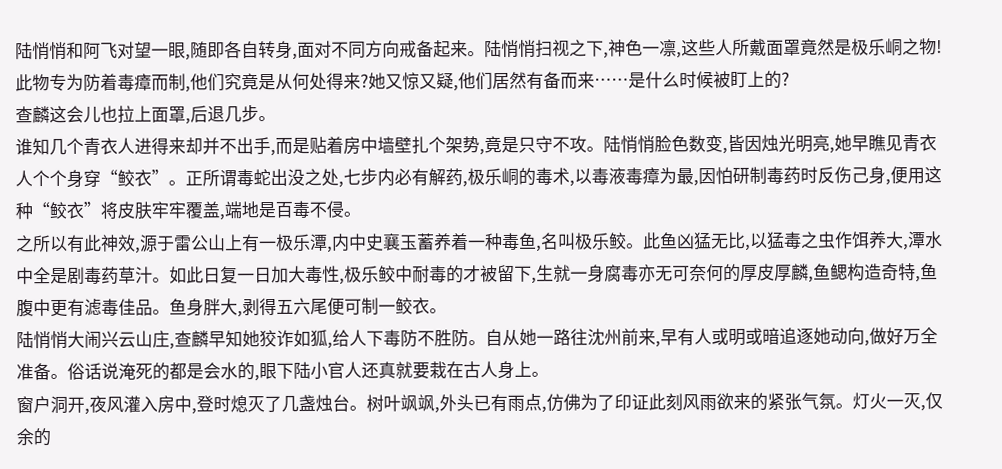陆悄悄和阿飞对望一眼,随即各自转身,面对不同方向戒备起来。陆悄悄扫视之下,神色一凛,这些人所戴面罩竟然是极乐峒之物!
此物专为防着毒瘴而制,他们究竟是从何处得来?她又惊又疑,他们居然有备而来……是什么时候被盯上的?
查麟这会儿也拉上面罩,后退几步。
谁知几个青衣人进得来却并不出手,而是贴着房中墙壁扎个架势,竟是只守不攻。陆悄悄脸色数变,皆因烛光明亮,她早瞧见青衣人个个身穿“鲛衣”。正所谓毒蛇出没之处,七步内必有解药,极乐峒的毒术,以毒液毒瘴为最,因怕研制毒药时反伤己身,便用这种“鲛衣”将皮肤牢牢覆盖,端地是百毒不侵。
之所以有此神效,源于雷公山上有一极乐潭,内中史襄玉蓄养着一种毒鱼,名叫极乐鲛。此鱼凶猛无比,以猛毒之虫作饵养大,潭水中全是剧毒药草汁。如此日复一日加大毒性,极乐鲛中耐毒的才被留下,生就一身腐毒亦无可奈何的厚皮厚麟,鱼鳃构造奇特,鱼腹中更有滤毒佳品。鱼身胖大,剥得五六尾便可制一鲛衣。
陆悄悄大闹兴云山庄,查麟早知她狡诈如狐,给人下毒防不胜防。自从她一路往沈州前来,早有人或明或暗追逐她动向,做好万全准备。俗话说淹死的都是会水的,眼下陆小官人还真就要栽在古人身上。
窗户洞开,夜风灌入房中,登时熄灭了几盏烛台。树叶飒飒,外头已有雨点,仿佛为了印证此刻风雨欲来的紧张气氛。灯火一灭,仅余的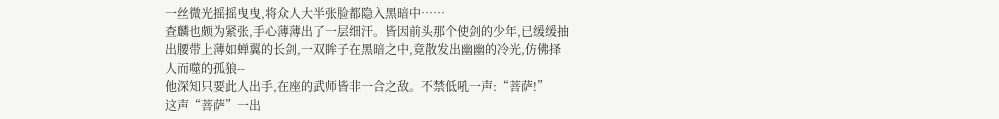一丝微光摇摇曳曳,将众人大半张脸都隐入黑暗中……
查麟也颇为紧张,手心薄薄出了一层细汗。皆因前头那个使剑的少年,已缓缓抽出腰带上薄如蝉翼的长剑,一双眸子在黑暗之中,竟散发出幽幽的冷光,仿佛择人而噬的孤狼--
他深知只要此人出手,在座的武师皆非一合之敌。不禁低吼一声:“菩萨!”
这声“菩萨”一出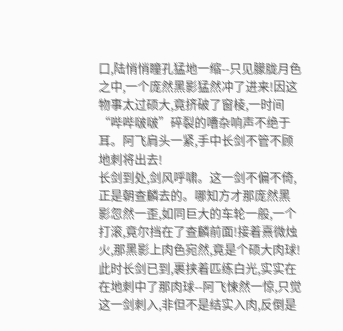口,陆悄悄瞳孔猛地一缩--只见朦胧月色之中,一个庞然黑影猛然冲了进来!因这物事太过硕大,竟挤破了窗棱,一时间“哔哔啵啵”碎裂的嘈杂响声不绝于耳。阿飞肩头一紧,手中长剑不管不顾地刺将出去!
长剑到处,剑风呼啸。这一剑不偏不倚,正是朝查麟去的。哪知方才那庞然黑影忽然一歪,如同巨大的车轮一般,一个
打滚,竟尔挡在了查麟前面!接着熹微烛火,那黑影上肉色宛然,竟是个硕大肉球!
此时长剑已到,裹挟着匹练白光,实实在在地刺中了那肉球--阿飞悚然一惊,只觉这一剑刺入,非但不是结实入肉,反倒是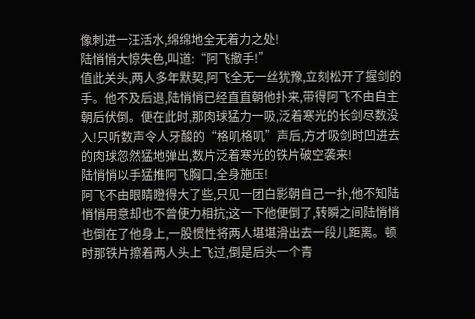像刺进一汪活水,绵绵地全无着力之处!
陆悄悄大惊失色,叫道:“阿飞撤手!”
值此关头,两人多年默契,阿飞全无一丝犹豫,立刻松开了握剑的手。他不及后退,陆悄悄已经直直朝他扑来,带得阿飞不由自主朝后伏倒。便在此时,那肉球猛力一吸,泛着寒光的长剑尽数没入!只听数声令人牙酸的“格叽格叽”声后,方才吸剑时凹进去的肉球忽然猛地弹出,数片泛着寒光的铁片破空袭来!
陆悄悄以手猛推阿飞胸口,全身施压!
阿飞不由眼睛瞪得大了些,只见一团白影朝自己一扑,他不知陆悄悄用意却也不曾使力相抗;这一下他便倒了,转瞬之间陆悄悄也倒在了他身上,一股惯性将两人堪堪滑出去一段儿距离。顿时那铁片擦着两人头上飞过,倒是后头一个青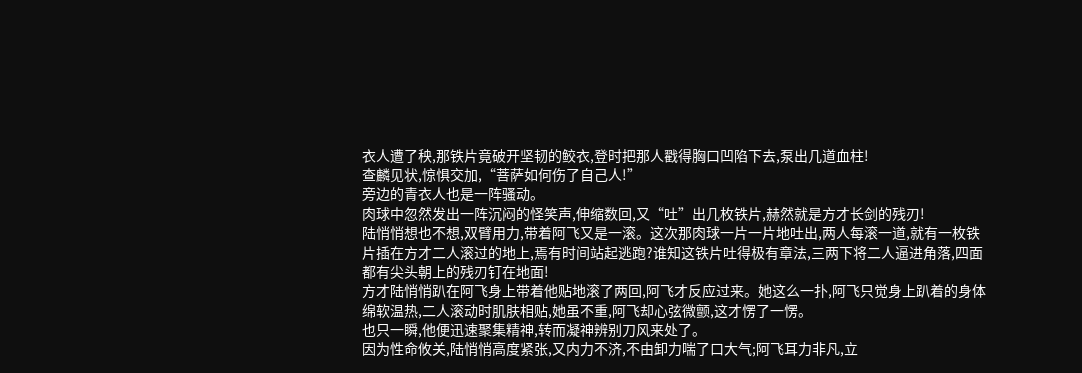衣人遭了秧,那铁片竟破开坚韧的鲛衣,登时把那人戳得胸口凹陷下去,泵出几道血柱!
查麟见状,惊惧交加,“菩萨如何伤了自己人!”
旁边的青衣人也是一阵骚动。
肉球中忽然发出一阵沉闷的怪笑声,伸缩数回,又“吐”出几枚铁片,赫然就是方才长剑的残刃!
陆悄悄想也不想,双臂用力,带着阿飞又是一滚。这次那肉球一片一片地吐出,两人每滚一道,就有一枚铁片插在方才二人滚过的地上,焉有时间站起逃跑?谁知这铁片吐得极有章法,三两下将二人逼进角落,四面都有尖头朝上的残刃钉在地面!
方才陆悄悄趴在阿飞身上带着他贴地滚了两回,阿飞才反应过来。她这么一扑,阿飞只觉身上趴着的身体绵软温热,二人滚动时肌肤相贴,她虽不重,阿飞却心弦微颤,这才愣了一愣。
也只一瞬,他便迅速聚集精神,转而凝神辨别刀风来处了。
因为性命攸关,陆悄悄高度紧张,又内力不济,不由卸力喘了口大气;阿飞耳力非凡,立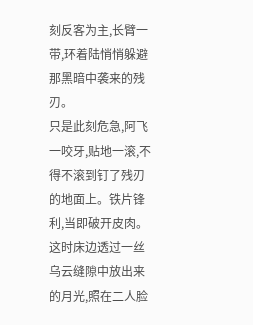刻反客为主,长臂一带,环着陆悄悄躲避那黑暗中袭来的残刃。
只是此刻危急,阿飞一咬牙,贴地一滚,不得不滚到钉了残刃的地面上。铁片锋利,当即破开皮肉。
这时床边透过一丝乌云缝隙中放出来的月光,照在二人脸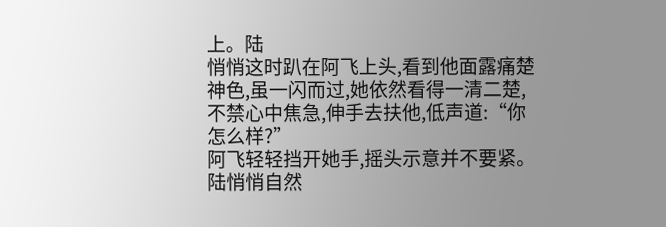上。陆
悄悄这时趴在阿飞上头,看到他面露痛楚神色,虽一闪而过,她依然看得一清二楚,不禁心中焦急,伸手去扶他,低声道:“你怎么样?”
阿飞轻轻挡开她手,摇头示意并不要紧。陆悄悄自然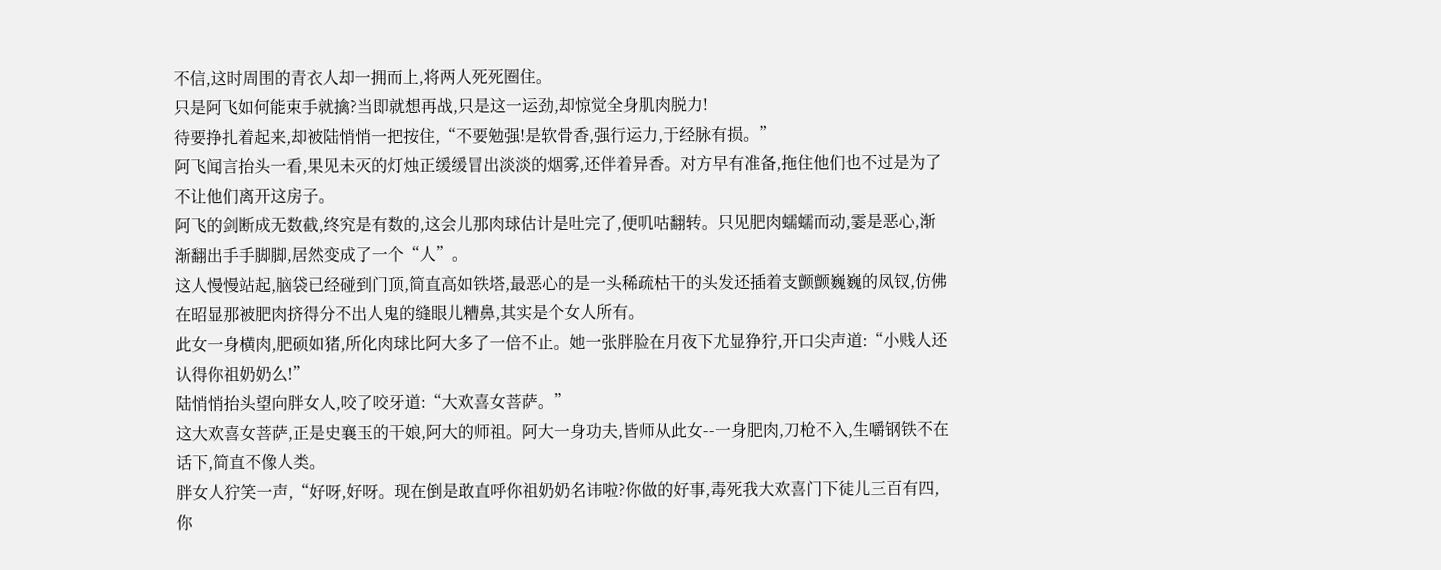不信,这时周围的青衣人却一拥而上,将两人死死圈住。
只是阿飞如何能束手就擒?当即就想再战,只是这一运劲,却惊觉全身肌肉脱力!
待要挣扎着起来,却被陆悄悄一把按住,“不要勉强!是软骨香,强行运力,于经脉有损。”
阿飞闻言抬头一看,果见未灭的灯烛正缓缓冒出淡淡的烟雾,还伴着异香。对方早有准备,拖住他们也不过是为了不让他们离开这房子。
阿飞的剑断成无数截,终究是有数的,这会儿那肉球估计是吐完了,便叽咕翻转。只见肥肉蠕蠕而动,霎是恶心,渐渐翻出手手脚脚,居然变成了一个“人”。
这人慢慢站起,脑袋已经碰到门顶,简直高如铁塔,最恶心的是一头稀疏枯干的头发还插着支颤颤巍巍的凤钗,仿佛在昭显那被肥肉挤得分不出人鬼的缝眼儿糟鼻,其实是个女人所有。
此女一身横肉,肥硕如猪,所化肉球比阿大多了一倍不止。她一张胖脸在月夜下尤显狰狞,开口尖声道:“小贱人还认得你祖奶奶么!”
陆悄悄抬头望向胖女人,咬了咬牙道:“大欢喜女菩萨。”
这大欢喜女菩萨,正是史襄玉的干娘,阿大的师祖。阿大一身功夫,皆师从此女--一身肥肉,刀枪不入,生嚼钢铁不在话下,简直不像人类。
胖女人狞笑一声,“好呀,好呀。现在倒是敢直呼你祖奶奶名讳啦?你做的好事,毒死我大欢喜门下徒儿三百有四,你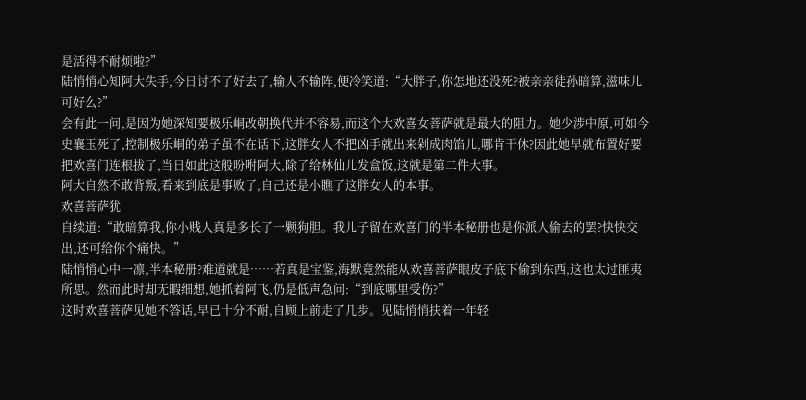是活得不耐烦啦?”
陆悄悄心知阿大失手,今日讨不了好去了,输人不输阵,便冷笑道:“大胖子,你怎地还没死?被亲亲徒孙暗算,滋味儿可好么?”
会有此一问,是因为她深知要极乐峒改朝换代并不容易,而这个大欢喜女菩萨就是最大的阻力。她少涉中原,可如今史襄玉死了,控制极乐峒的弟子虽不在话下,这胖女人不把凶手就出来剁成肉馅儿,哪肯干休?因此她早就布置好要把欢喜门连根拔了,当日如此这般吩咐阿大,除了给林仙儿发盒饭,这就是第二件大事。
阿大自然不敢背叛,看来到底是事败了,自己还是小瞧了这胖女人的本事。
欢喜菩萨犹
自续道:“敢暗算我,你小贱人真是多长了一颗狗胆。我儿子留在欢喜门的半本秘册也是你派人偷去的罢?快快交出,还可给你个痛快。”
陆悄悄心中一凛,半本秘册?难道就是……若真是宝鉴,海默竟然能从欢喜菩萨眼皮子底下偷到东西,这也太过匪夷所思。然而此时却无暇细想,她抓着阿飞,仍是低声急问:“到底哪里受伤?”
这时欢喜菩萨见她不答话,早已十分不耐,自顾上前走了几步。见陆悄悄扶着一年轻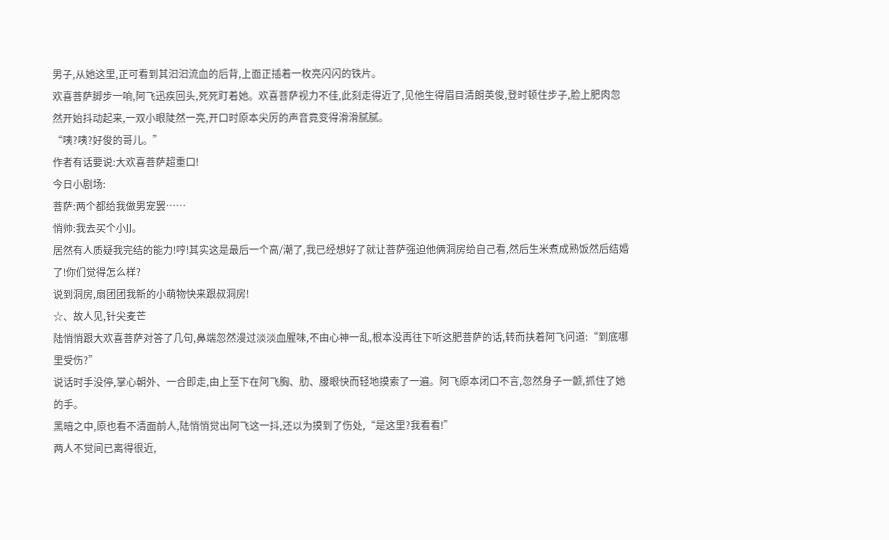男子,从她这里,正可看到其汩汩流血的后背,上面正插着一枚亮闪闪的铁片。
欢喜菩萨脚步一响,阿飞迅疾回头,死死盯着她。欢喜菩萨视力不佳,此刻走得近了,见他生得眉目清朗英俊,登时顿住步子,脸上肥肉忽然开始抖动起来,一双小眼陡然一亮,开口时原本尖厉的声音竟变得滑滑腻腻。
“咦?咦?好俊的哥儿。”
作者有话要说:大欢喜菩萨超重口!
今日小剧场:
菩萨:两个都给我做男宠罢……
悄帅:我去买个小JJ。
居然有人质疑我完结的能力!哼!其实这是最后一个高/潮了,我已经想好了就让菩萨强迫他俩洞房给自己看,然后生米煮成熟饭然后结婚了!你们觉得怎么样?
说到洞房,扇团团我新的小萌物快来跟叔洞房!
☆、故人见,针尖麦芒
陆悄悄跟大欢喜菩萨对答了几句,鼻端忽然漫过淡淡血腥味,不由心神一乱,根本没再往下听这肥菩萨的话,转而扶着阿飞问道:“到底哪里受伤?”
说话时手没停,掌心朝外、一合即走,由上至下在阿飞胸、肋、腰眼快而轻地摸索了一遍。阿飞原本闭口不言,忽然身子一颤,抓住了她的手。
黑暗之中,原也看不清面前人,陆悄悄觉出阿飞这一抖,还以为摸到了伤处,“是这里?我看看!”
两人不觉间已离得很近,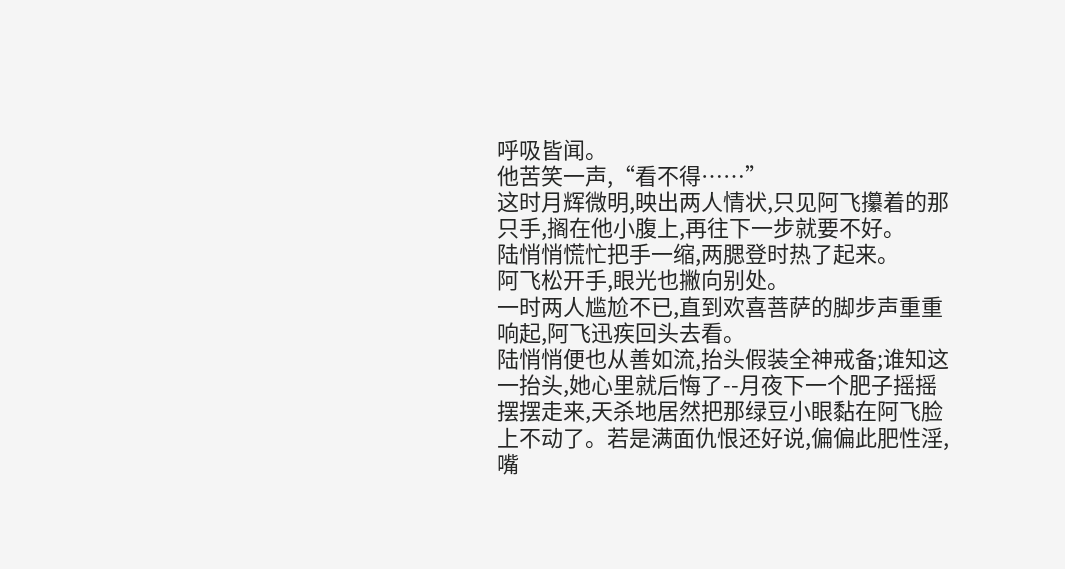呼吸皆闻。
他苦笑一声,“看不得……”
这时月辉微明,映出两人情状,只见阿飞攥着的那只手,搁在他小腹上,再往下一步就要不好。
陆悄悄慌忙把手一缩,两腮登时热了起来。
阿飞松开手,眼光也撇向别处。
一时两人尴尬不已,直到欢喜菩萨的脚步声重重响起,阿飞迅疾回头去看。
陆悄悄便也从善如流,抬头假装全神戒备;谁知这一抬头,她心里就后悔了--月夜下一个肥子摇摇摆摆走来,天杀地居然把那绿豆小眼黏在阿飞脸上不动了。若是满面仇恨还好说,偏偏此肥性淫,嘴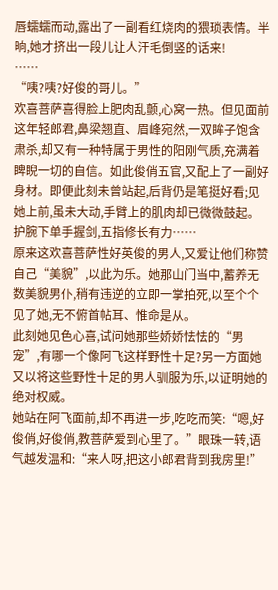唇蠕蠕而动,露出了一副看红烧肉的猥琐表情。半晌,她才挤出一段儿让人汗毛倒竖的话来!
……
“咦?咦?好俊的哥儿。”
欢喜菩萨喜得脸上肥肉乱颤,心窝一热。但见面前这年轻郎君,鼻梁翘直、眉峰宛然,一双眸子饱含肃杀,却又有一种特属于男性的阳刚气质,充满着睥睨一切的自信。如此俊俏五官,又配上了一副好身材。即便此刻未曾站起,后背仍是笔挺好看;见她上前,虽未大动,手臂上的肌肉却已微微鼓起。护腕下单手握剑,五指修长有力……
原来这欢喜菩萨性好英俊的男人,又爱让他们称赞自己“美貌”,以此为乐。她那山门当中,蓄养无数美貌男仆,稍有违逆的立即一掌拍死,以至个个见了她,无不俯首帖耳、惟命是从。
此刻她见色心喜,试问她那些娇娇怯怯的“男宠”,有哪一个像阿飞这样野性十足?另一方面她又以将这些野性十足的男人驯服为乐,以证明她的绝对权威。
她站在阿飞面前,却不再进一步,吃吃而笑:“嗯,好俊俏,好俊俏,教菩萨爱到心里了。”眼珠一转,语气越发温和:“来人呀,把这小郎君背到我房里!”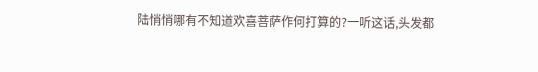陆悄悄哪有不知道欢喜菩萨作何打算的?一听这话,头发都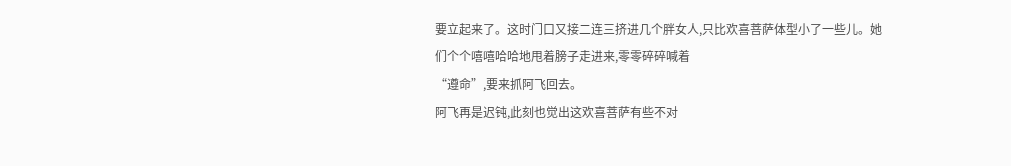要立起来了。这时门口又接二连三挤进几个胖女人,只比欢喜菩萨体型小了一些儿。她们个个嘻嘻哈哈地甩着膀子走进来,零零碎碎喊着
“遵命”,要来抓阿飞回去。
阿飞再是迟钝,此刻也觉出这欢喜菩萨有些不对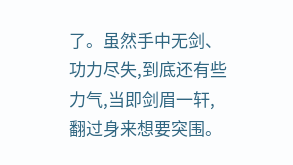了。虽然手中无剑、功力尽失,到底还有些力气,当即剑眉一轩,翻过身来想要突围。